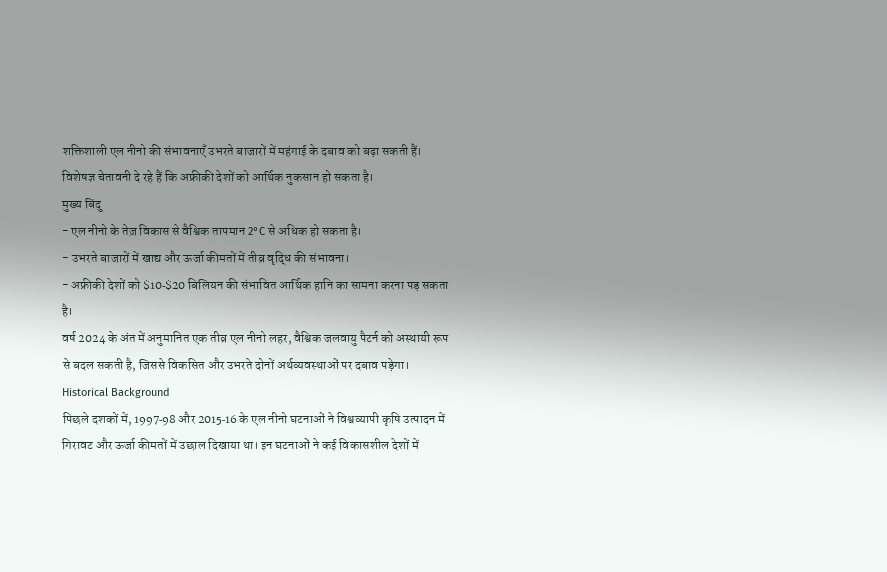शक्तिशाली एल नीनो की संभावनाएँ उभरते बाजारों में महंगाई के दबाव को बढ़ा सकती हैं। विशेषज्ञ चेतावनी दे रहे हैं कि अफ्रीकी देशों को आर्थिक नुकसान हो सकता है।
मुख्य बिंदु
- एल नीनो के तेज़ विकास से वैश्विक तापमान 2°C से अधिक हो सकता है।
- उभरते बाजारों में खाद्य और ऊर्जा कीमतों में तीव्र वृद्धि की संभावना।
- अफ्रीकी देशों को $10‑$20 बिलियन की संभावित आर्थिक हानि का सामना करना पड़ सकता है।
वर्ष 2024 के अंत में अनुमानित एक तीव्र एल नीनो लहर, वैश्विक जलवायु पैटर्न को अस्थायी रूप से बदल सकती है, जिससे विकसित और उभरते दोनों अर्थव्यवस्थाओं पर दबाव पड़ेगा।
Historical Background
पिछले दशकों में, 1997‑98 और 2015‑16 के एल नीनो घटनाओं ने विश्वव्यापी कृषि उत्पादन में गिरावट और ऊर्जा कीमतों में उछाल दिखाया था। इन घटनाओं ने कई विकासशील देशों में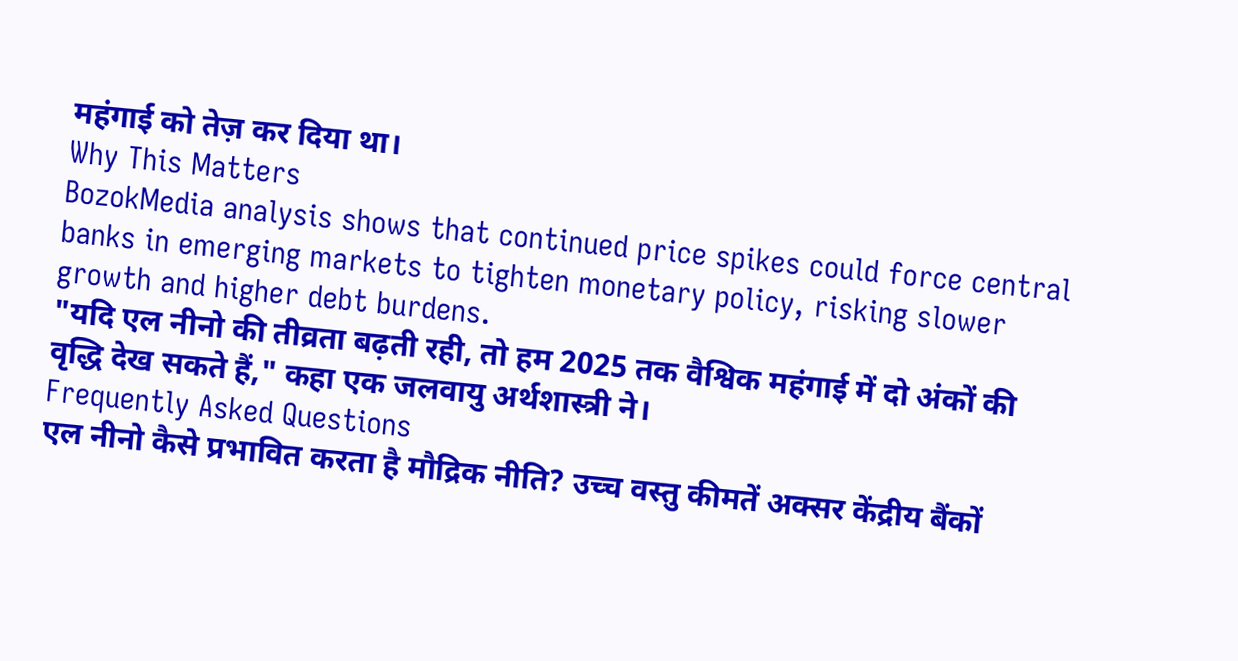महंगाई को तेज़ कर दिया था।
Why This Matters
BozokMedia analysis shows that continued price spikes could force central banks in emerging markets to tighten monetary policy, risking slower growth and higher debt burdens.
"यदि एल नीनो की तीव्रता बढ़ती रही, तो हम 2025 तक वैश्विक महंगाई में दो अंकों की वृद्धि देख सकते हैं," कहा एक जलवायु अर्थशास्त्री ने।
Frequently Asked Questions
एल नीनो कैसे प्रभावित करता है मौद्रिक नीति? उच्च वस्तु कीमतें अक्सर केंद्रीय बैंकों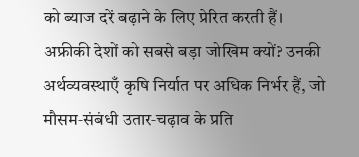को ब्याज दरें बढ़ाने के लिए प्रेरित करती हैं।
अफ्रीकी देशों को सबसे बड़ा जोखिम क्यों? उनकी अर्थव्यवस्थाएँ कृषि निर्यात पर अधिक निर्भर हैं, जो मौसम‑संबंधी उतार‑चढ़ाव के प्रति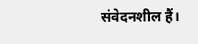संवेदनशील हैं।